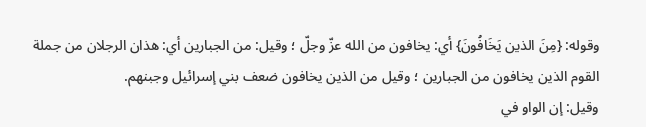وقوله: {مِنَ الذين يَخَافُونَ} أي: يخافون من الله عزّ وجلّ ؛ وقيل: من الجبارين أي: هذان الرجلان من جملة القوم الذين يخافون من الجبارين ؛ وقيل من الذين يخافون ضعف بني إسرائيل وجبنهم.
وقيل: إن الواو في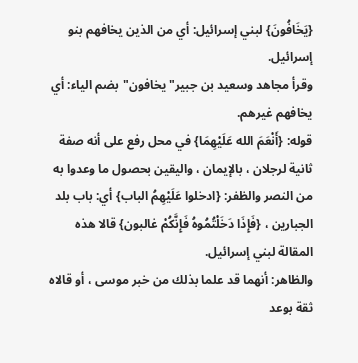{يَخَافُونَ} لبني إسرائيل: أي من الذين يخافهم بنو إسرائيل.
وقرأ مجاهد وسعيد بن جبير"يخافون"بضم الياء: أي يخافهم غيرهم.
قوله: {أَنْعَمَ الله عَلَيْهِمَا} في محل رفع على أنه صفة ثانية لرجلان ، بالإيمان ، واليقين بحصول ما وعدوا به من النصر والظفر: {ادخلوا عَلَيْهِمُ الباب} أي: باب بلد الجبارين ، {فَإِذَا دَخَلْتُمُوهُ فَإِنَّكُمْ غالبون} قالا هذه المقالة لبني إسرائيل.
والظاهر: أنهما قد علما بذلك من خبر موسى ، أو قالاه ثقة بوعد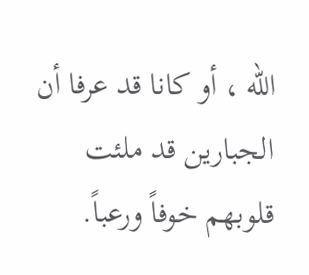الله ، أو كانا قد عرفا أن الجبارين قد ملئت قلوبهم خوفاً ورعباً.